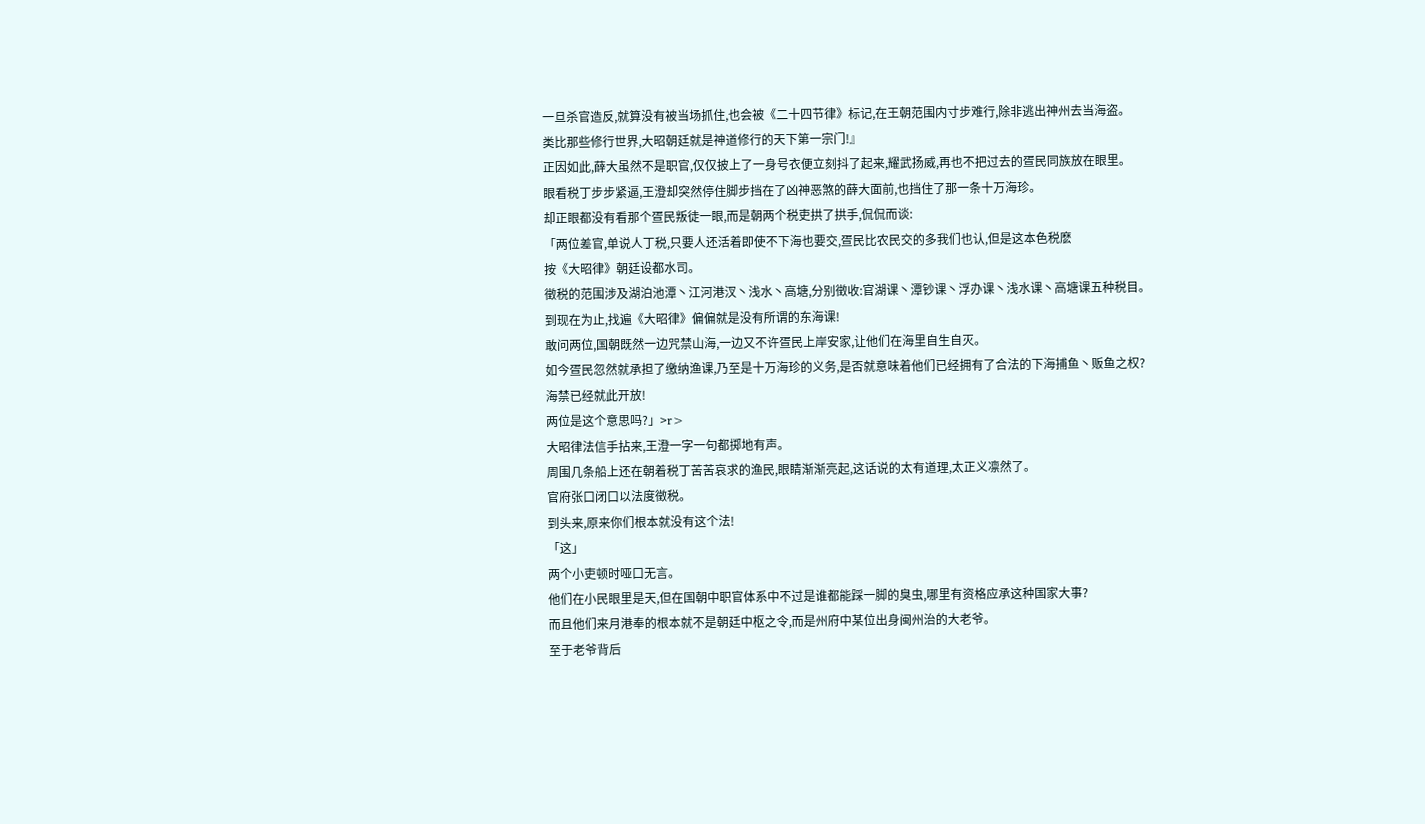一旦杀官造反,就算没有被当场抓住,也会被《二十四节律》标记,在王朝范围内寸步难行,除非逃出神州去当海盗。
类比那些修行世界,大昭朝廷就是神道修行的天下第一宗门!』
正因如此,薛大虽然不是职官,仅仅披上了一身号衣便立刻抖了起来,耀武扬威,再也不把过去的疍民同族放在眼里。
眼看税丁步步紧逼,王澄却突然停住脚步挡在了凶神恶煞的薛大面前,也挡住了那一条十万海珍。
却正眼都没有看那个疍民叛徒一眼,而是朝两个税吏拱了拱手,侃侃而谈:
「两位差官,单说人丁税,只要人还活着即使不下海也要交,疍民比农民交的多我们也认,但是这本色税麽
按《大昭律》朝廷设都水司。
徵税的范围涉及湖泊池潭丶江河港汊丶浅水丶高塘,分别徵收:官湖课丶潭钞课丶浮办课丶浅水课丶高塘课五种税目。
到现在为止,找遍《大昭律》偏偏就是没有所谓的东海课!
敢问两位,国朝既然一边咒禁山海,一边又不许疍民上岸安家,让他们在海里自生自灭。
如今疍民忽然就承担了缴纳渔课,乃至是十万海珍的义务,是否就意味着他们已经拥有了合法的下海捕鱼丶贩鱼之权?
海禁已经就此开放!
两位是这个意思吗?」>r>
大昭律法信手拈来,王澄一字一句都掷地有声。
周围几条船上还在朝着税丁苦苦哀求的渔民,眼睛渐渐亮起,这话说的太有道理,太正义凛然了。
官府张口闭口以法度徵税。
到头来,原来你们根本就没有这个法!
「这」
两个小吏顿时哑口无言。
他们在小民眼里是天,但在国朝中职官体系中不过是谁都能踩一脚的臭虫,哪里有资格应承这种国家大事?
而且他们来月港奉的根本就不是朝廷中枢之令,而是州府中某位出身闽州治的大老爷。
至于老爷背后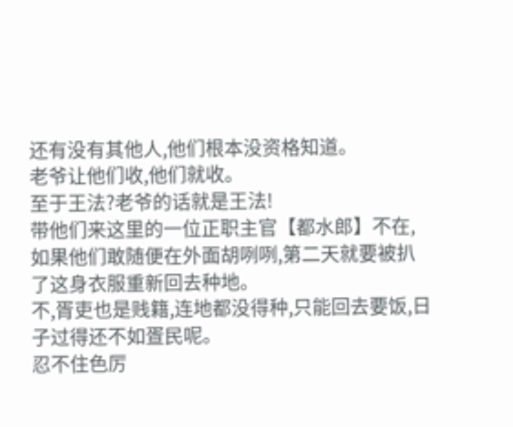还有没有其他人,他们根本没资格知道。
老爷让他们收,他们就收。
至于王法?老爷的话就是王法!
带他们来这里的一位正职主官【都水郎】不在,如果他们敢随便在外面胡咧咧,第二天就要被扒了这身衣服重新回去种地。
不,胥吏也是贱籍,连地都没得种,只能回去要饭,日子过得还不如疍民呢。
忍不住色厉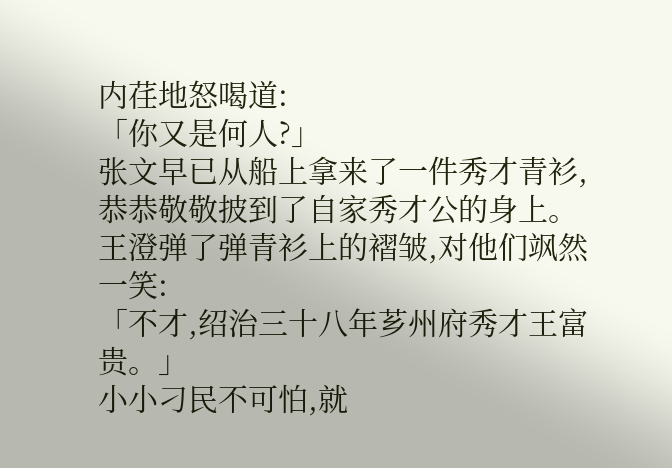内荏地怒喝道:
「你又是何人?」
张文早已从船上拿来了一件秀才青衫,恭恭敬敬披到了自家秀才公的身上。
王澄弹了弹青衫上的褶皱,对他们飒然一笑:
「不才,绍治三十八年芗州府秀才王富贵。」
小小刁民不可怕,就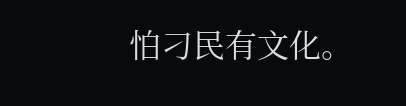怕刁民有文化。